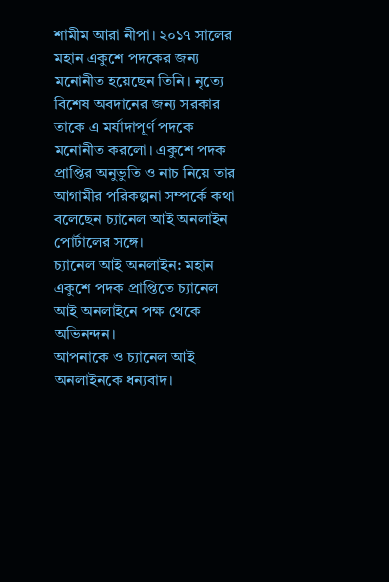শামীম আরা নীপা। ২০১৭ সালের মহান একুশে পদকের জন্য মনোনীত হয়েছেন তিনি। নৃত্যে বিশেষ অবদানের জন্য সরকার তাকে এ মর্যাদাপূর্ণ পদকে মনোনীত করলো। একুশে পদক প্রাপ্তির অনুভুতি ও নাচ নিয়ে তার আগামীর পরিকল্পনা সম্পর্কে কথা বলেছেন চ্যানেল আই অনলাইন পোর্টালের সঙ্গে।
চ্যানেল আই অনলাইন: মহান একুশে পদক প্রাপ্তিতে চ্যানেল আই অনলাইনে পক্ষ থেকে অভিনন্দন।
আপনাকে ও চ্যানেল আই অনলাইনকে ধন্যবাদ।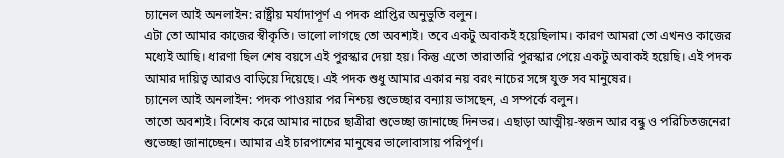চ্যানেল আই অনলাইন: রাষ্ট্রীয় মর্যাদাপূর্ণ এ পদক প্রাপ্তির অনুভুতি বলুন।
এটা তো আমার কাজের স্বীকৃতি। ভালো লাগছে তো অবশ্যই। তবে একটু অবাকই হয়েছিলাম। কারণ আমরা তো এখনও কাজের মধ্যেই আছি। ধারণা ছিল শেষ বয়সে এই পুরস্কার দেয়া হয়। কিন্তু এতো তারাতারি পুরস্কার পেয়ে একটু অবাকই হয়েছি। এই পদক আমার দায়িত্ব আরও বাড়িয়ে দিয়েছে। এই পদক শুধু আমার একার নয় বরং নাচের সঙ্গে যুক্ত সব মানুষের।
চ্যানেল আই অনলাইন: পদক পাওয়ার পর নিশ্চয় শুভেচ্ছার বন্যায় ভাসছেন, এ সম্পর্কে বলুন।
তাতো অবশ্যই। বিশেষ করে আমার নাচের ছাত্রীরা শুভেচ্ছা জানাচ্ছে দিনভর। এছাড়া আত্মীয়-স্বজন আর বন্ধু ও পরিচিতজনেরা শুভেচ্ছা জানাচ্ছেন। আমার এই চারপাশের মানুষের ভালোবাসায় পরিপূর্ণ।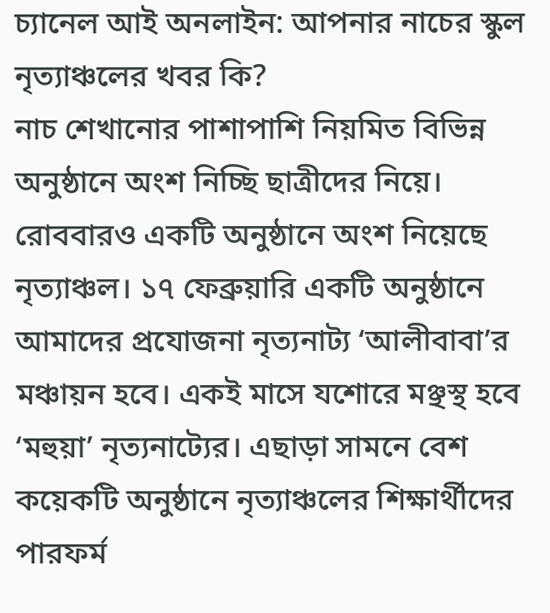চ্যানেল আই অনলাইন: আপনার নাচের স্কুল নৃত্যাঞ্চলের খবর কি?
নাচ শেখানোর পাশাপাশি নিয়মিত বিভিন্ন অনুষ্ঠানে অংশ নিচ্ছি ছাত্রীদের নিয়ে। রোববারও একটি অনুষ্ঠানে অংশ নিয়েছে নৃত্যাঞ্চল। ১৭ ফেব্রুয়ারি একটি অনুষ্ঠানে আমাদের প্রযোজনা নৃত্যনাট্য ‘আলীবাবা’র মঞ্চায়ন হবে। একই মাসে যশোরে মঞ্ছস্থ হবে ‘মহুয়া’ নৃত্যনাট্যের। এছাড়া সামনে বেশ কয়েকটি অনুষ্ঠানে নৃত্যাঞ্চলের শিক্ষার্থীদের পারফর্ম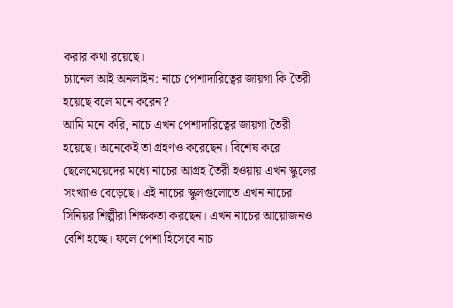করার কথা রয়েছে।
চ্যানেল আই অনলাইন: নাচে পেশাদারিত্বের জায়গা কি তৈরী হয়েছে বলে মনে করেন?
আমি মনে করি, নাচে এখন পেশাদারিত্বের জায়গা তৈরী হয়েছে। অনেকেই তা গ্রহণও করেছেন। বিশেষ করে ছেলেমেয়েদের মধ্যে নাচের আগ্রহ তৈরী হওয়ায় এখন স্কুলের সংখ্যাও বেড়েছে। এই নাচের স্কুলগুলোতে এখন নাচের সিনিয়র শিল্পীরা শিক্ষকতা করছেন। এখন নাচের আয়োজনও বেশি হচ্ছে। ফলে পেশা হিসেবে নাচ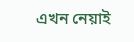এখন নেয়াই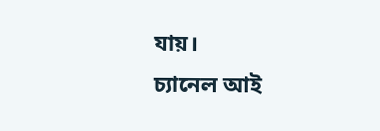যায়।
চ্যানেল আই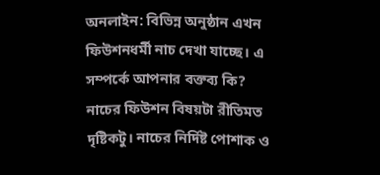অনলাইন: বিভিন্ন অনুষ্ঠান এখন ফিউশনধর্মী নাচ দেখা যাচ্ছে। এ সম্পর্কে আপনার বক্তব্য কি?
নাচের ফিউশন বিষয়টা রীতিমত দৃষ্টিকটু। নাচের নির্দিষ্ট পোশাক ও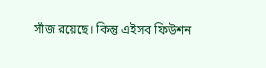সাঁজ রয়েছে। কিন্তু এইসব ফিউশন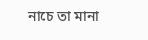নাচে তা মানা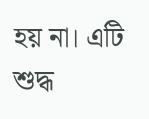হয় না। এটি শুদ্ধ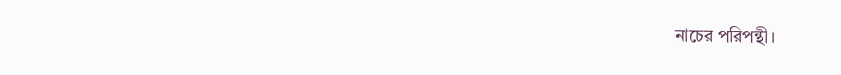নাচের পরিপন্থী।